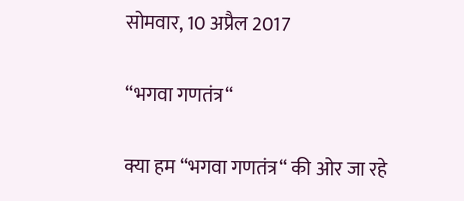सोमवार, 10 अप्रैल 2017

“भगवा गणतंत्र“

क्या हम “भगवा गणतंत्र“ की ओर जा रहे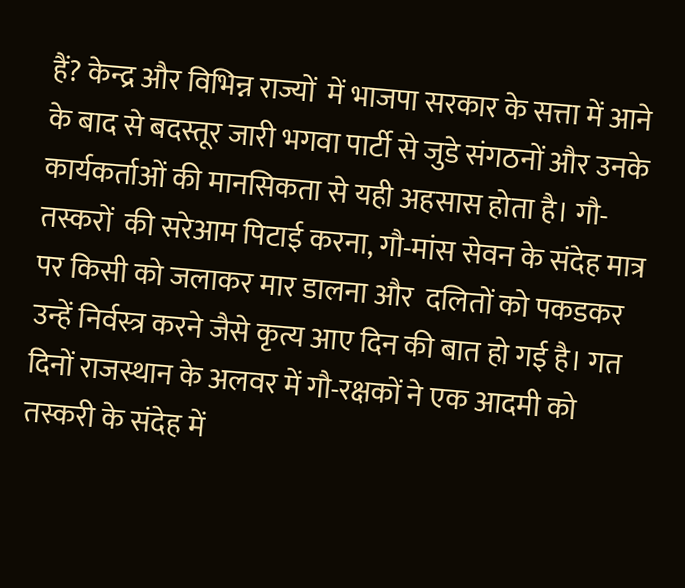हैं? केन्द्र और विभिन्न राज्यों  में भाजपा सरकार के सत्ता में आने के बाद से बदस्तूर जारी भगवा पार्टी से जुडे संगठनों और उनके कार्यकर्ताओं की मानसिकता से यही अहसास होता है। गौ-तस्करों  की सरेआम पिटाई करना, गौ-मांस सेवन के संदेह मात्र पर किसी को जलाकर मार डालना और  दलितों को पकडकर उन्हें निर्वस्त्र करने जैसे कृत्य आए दिन की बात हो गई है। गत दिनों राजस्थान के अलवर में गौ-रक्षकों ने एक आदमी को तस्करी के संदेह में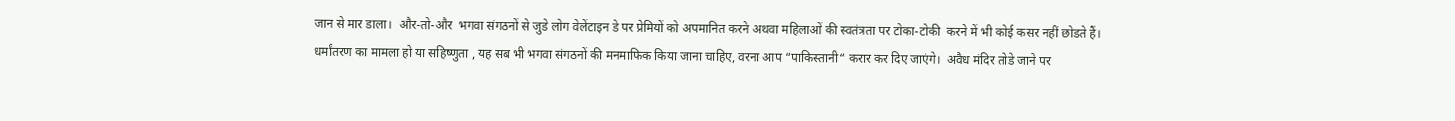जान से मार डाला।  और-तो-और  भगवा संगठनों से जुडे लोग वेलेंटाइन डे पर प्रेमियों को अपमानित करने अथवा महिलाओं की स्वतंत्रता पर टोका-टोकी  करने में भी कोई कसर नहीं छोडते हैं। धर्मांतरण का मामला हो या सहिष्णुता , यह सब भी भगवा संगठनों की मनमाफिक किया जाना चाहिए, वरना आप “पाकिस्तानी“ करार कर दिए जाएंगे।  अवैध मंदिर तोडे जाने पर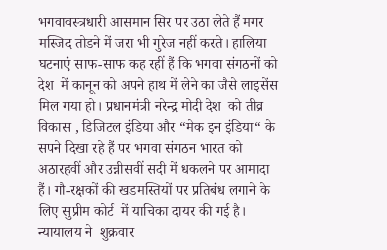भगवावस्त्रधारी आसमान सिर पर उठा लेते हैं मगर  मस्जिद तोडने में जरा भी गुरेज नहीं करते। हालिया घटनाएं साफ-साफ कह रहीं हैं कि भगवा संगठनों को  देश  में कानून को अपने हाथ में लेने का जैसे लाइसेंस मिल गया हो। प्रधानमंत्री नरेन्द्र मोदी देश  को तीव्र विकास , डिजिटल इंडिया और “मेक इन इंडिया“ के सपने दिखा रहे हैं पर भगवा संगठन भारत को अठारहवीं और उन्नीसवीं सदी में धकलने पर आमादा हैं। गौ-रक्षकों की खडमस्तियों पर प्रतिबंध लगाने के लिए सुप्रीम कोर्ट  में याचिका दायर की गई है। न्यायालय ने  शुक्रवार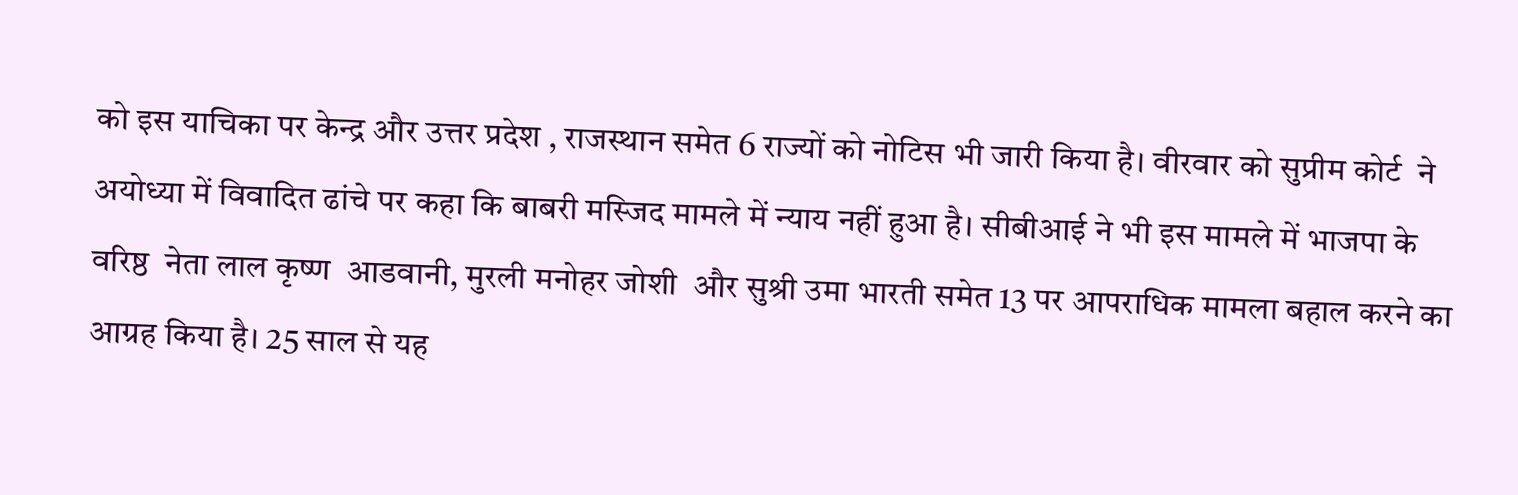को इस याचिका पर केन्द्र और उत्तर प्रदेश , राजस्थान समेत 6 राज्यों को नोटिस भी जारी किया है। वीरवार को सुप्रीम कोर्ट  ने अयोध्या में विवादित ढांचे पर कहा कि बाबरी मस्जिद मामले में न्याय नहीं हुआ है। सीबीआई ने भी इस मामले में भाजपा के वरिष्ठ  नेता लाल कृष्ण  आडवानी, मुरली मनोहर जोशी  और सुश्री उमा भारती समेत 13 पर आपराधिक मामला बहाल करने का आग्रह किया है। 25 साल से यह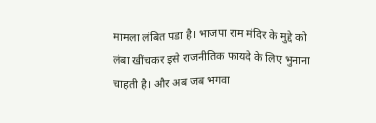मामला लंबित पडा है। भाजपा राम मंदिर के मुद्दे को लंबा खींचकर इसे राजनीतिक फायदे के लिए भुनाना चाहती है। और अब जब भगवा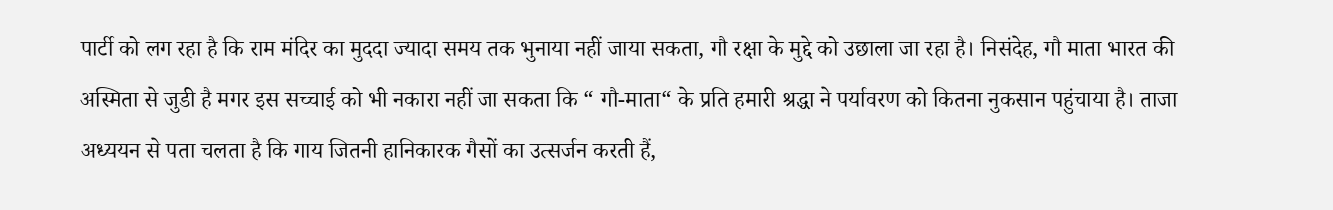पार्टी को लग रहा है कि राम मंदिर का मुददा ज्यादा समय तक भुनाया नहीं जाया सकता, गौ रक्षा के मुद्दे को उछाला जा रहा है। निसंदेह, गौ माता भारत की अस्मिता से जुडी है मगर इस सच्चाई को भी नकारा नहीं जा सकता कि “ गौ-माता“ के प्रति हमारी श्रद्धा ने पर्यावरण को कितना नुकसान पहुंचाया है। ताजा अध्ययन से पता चलता है कि गाय जितनी हानिकारक गैसों का उत्सर्जन करती हैं,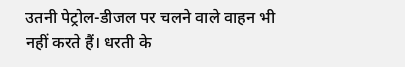उतनी पेट्रोल-डीजल पर चलने वाले वाहन भी नहीं करते हैं। धरती के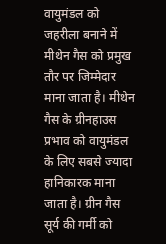वायुमंडल को जहरीला बनाने में मीथेन गैस को प्रमुख तौर पर जिम्मेदार माना जाता है। मीथेन गैस के ग्रीनहाउस प्रभाव को वायुमंडल के लिए सबसे ज्यादा हानिकारक माना जाता है। ग्रीन गैस सूर्य की गर्मी को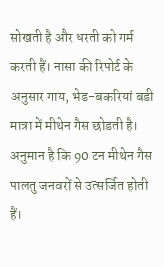सोखती है और धरती को गर्म करती हैं। नासा की रिपोर्ट के अनुसार गाय, भेड-बकरियां बडी मात्रा में मीथेन गैस छोडती है। अनुमान है कि 90 टन मीथेन गैस पालतु जनवरों से उत्सर्जित होती हैं।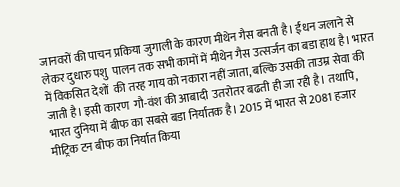जानवरों की पाचन प्रकिया जुगाली के कारण मीथेन गैस बनती है। ईंधन जलाने से लेकर दुधारु पशु  पालन तक सभी कामों में मीथेन गैस उत्सर्जन का बडा हाथ है। भारत में विकसित देशों  की तरह गाय को नकारा नहीं जाता, बल्कि उसकी ताउम्र सेवा की जाती है। इसी कारण  गौ-वंश की आबादी  उतरोतर बढती ही जा रही है। तथापि, भारत दुनिया में बीफ का सबसे बडा निर्यातक है। 2015 में भारत से 2081 हजार मीट्रिक टन बीफ का निर्यात किया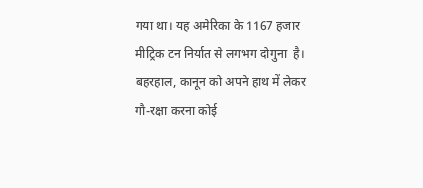गया था। यह अमेरिका के 1167 हजार मीट्रिक टन निर्यात से लगभग दोगुना  है। बहरहाल, कानून को अपने हाथ में लेकर गौ-रक्षा करना कोई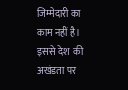जिम्मेदारी का काम नहीं है। इससे देश  की अखंडता पर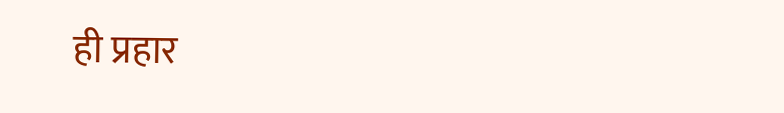ही प्रहार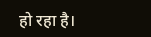हो रहा है।